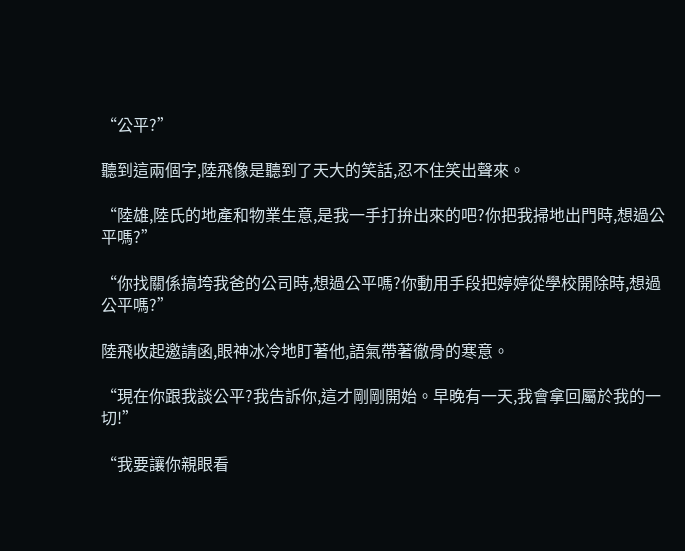“公平?”

聽到這兩個字,陸飛像是聽到了天大的笑話,忍不住笑出聲來。

“陸雄,陸氏的地產和物業生意,是我一手打拚出來的吧?你把我掃地出門時,想過公平嗎?”

“你找關係搞垮我爸的公司時,想過公平嗎?你動用手段把婷婷從學校開除時,想過公平嗎?”

陸飛收起邀請函,眼神冰冷地盯著他,語氣帶著徹骨的寒意。

“現在你跟我談公平?我告訴你,這才剛剛開始。早晚有一天,我會拿回屬於我的一切!”

“我要讓你親眼看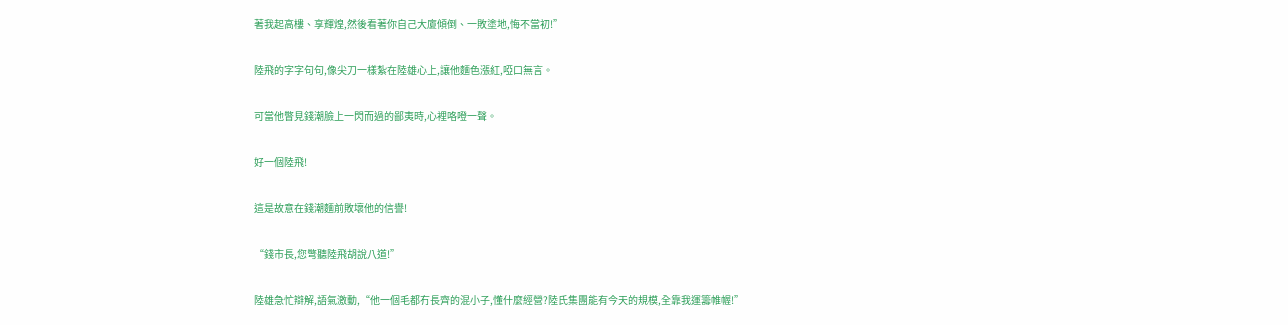著我起高樓、享輝煌,然後看著你自己大廈傾倒、一敗塗地,悔不當初!”

陸飛的字字句句,像尖刀一樣紮在陸雄心上,讓他麵色漲紅,啞口無言。

可當他瞥見錢潮臉上一閃而過的鄙夷時,心裡咯噔一聲。

好一個陸飛!

這是故意在錢潮麵前敗壞他的信譽!

“錢市長,您彆聽陸飛胡說八道!”

陸雄急忙辯解,語氣激動,“他一個毛都冇長齊的混小子,懂什麼經營?陸氏集團能有今天的規模,全靠我運籌帷幄!”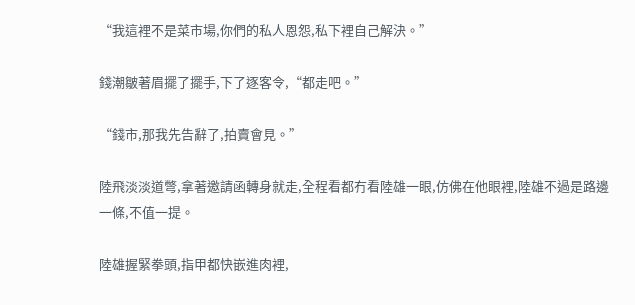“我這裡不是菜市場,你們的私人恩怨,私下裡自己解決。”

錢潮皺著眉擺了擺手,下了逐客令,“都走吧。”

“錢市,那我先告辭了,拍賣會見。”

陸飛淡淡道彆,拿著邀請函轉身就走,全程看都冇看陸雄一眼,仿佛在他眼裡,陸雄不過是路邊一條,不值一提。

陸雄握緊拳頭,指甲都快嵌進肉裡,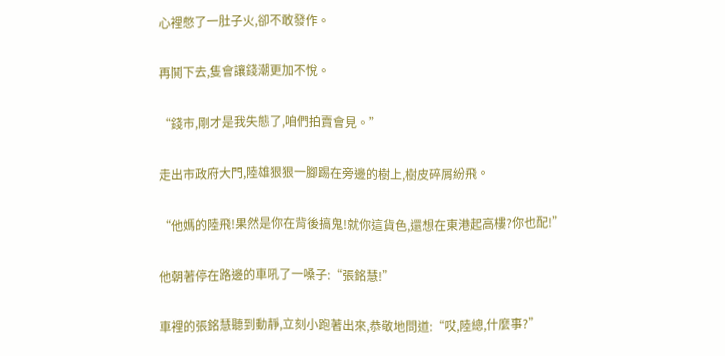心裡憋了一肚子火,卻不敢發作。

再鬨下去,隻會讓錢潮更加不悅。

“錢市,剛才是我失態了,咱們拍賣會見。”

走出市政府大門,陸雄狠狠一腳踢在旁邊的樹上,樹皮碎屑紛飛。

“他媽的陸飛!果然是你在背後搞鬼!就你這貨色,還想在東港起高樓?你也配!”

他朝著停在路邊的車吼了一嗓子:“張銘慧!”

車裡的張銘慧聽到動靜,立刻小跑著出來,恭敬地問道:“哎,陸總,什麼事?”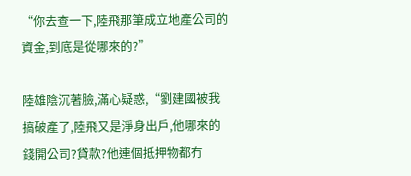“你去查一下,陸飛那筆成立地產公司的資金,到底是從哪來的?”

陸雄陰沉著臉,滿心疑惑,“劉建國被我搞破產了,陸飛又是淨身出戶,他哪來的錢開公司?貸款?他連個抵押物都冇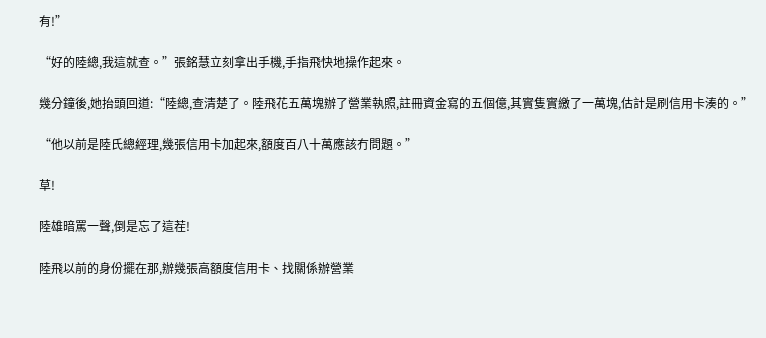有!”

“好的陸總,我這就查。”張銘慧立刻拿出手機,手指飛快地操作起來。

幾分鐘後,她抬頭回道:“陸總,查清楚了。陸飛花五萬塊辦了營業執照,註冊資金寫的五個億,其實隻實繳了一萬塊,估計是刷信用卡湊的。”

“他以前是陸氏總經理,幾張信用卡加起來,額度百八十萬應該冇問題。”

草!

陸雄暗罵一聲,倒是忘了這茬!

陸飛以前的身份擺在那,辦幾張高額度信用卡、找關係辦營業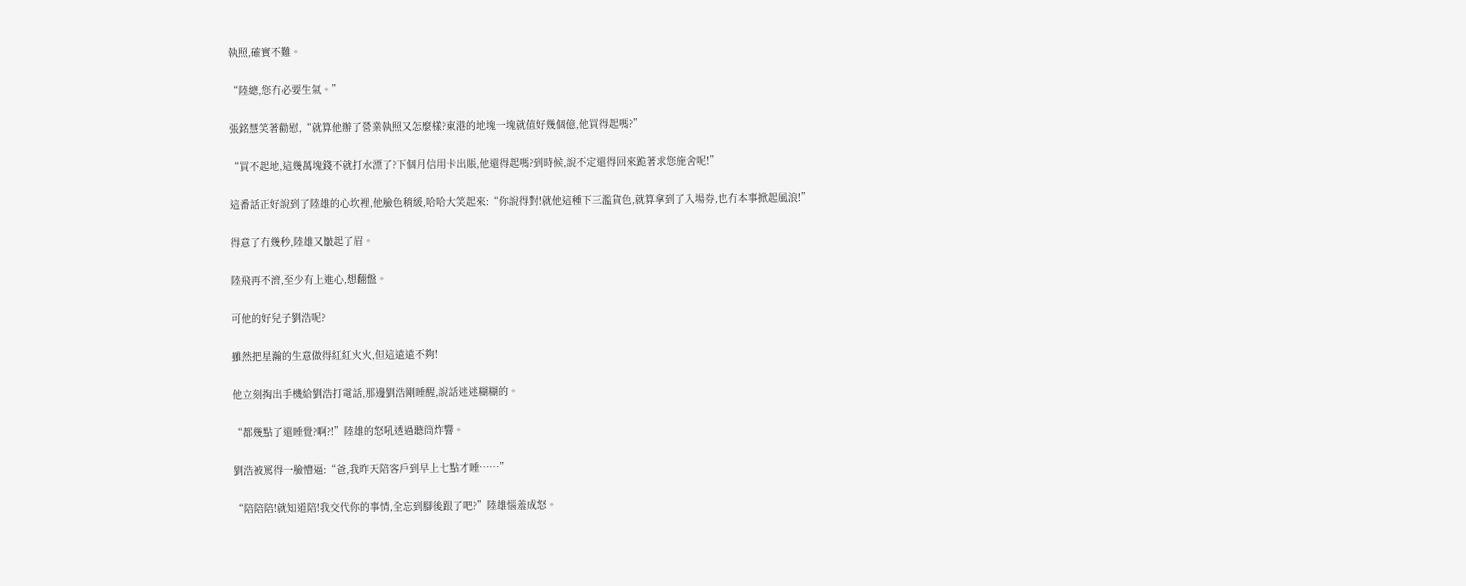執照,確實不難。

“陸總,您冇必要生氣。”

張銘慧笑著勸慰,“就算他辦了營業執照又怎麼樣?東港的地塊一塊就值好幾個億,他買得起嗎?”

“買不起地,這幾萬塊錢不就打水漂了?下個月信用卡出賬,他還得起嗎?到時候,說不定還得回來跪著求您施舍呢!”

這番話正好說到了陸雄的心坎裡,他臉色稍緩,哈哈大笑起來:“你說得對!就他這種下三濫貨色,就算拿到了入場券,也冇本事掀起風浪!”

得意了冇幾秒,陸雄又皺起了眉。

陸飛再不濟,至少有上進心,想翻盤。

可他的好兒子劉浩呢?

雖然把星瀚的生意做得紅紅火火,但這遠遠不夠!

他立刻掏出手機給劉浩打電話,那邊劉浩剛睡醒,說話迷迷糊糊的。

“都幾點了還睡覺?啊?!”陸雄的怒吼透過聽筒炸響。

劉浩被罵得一臉懵逼:“爸,我昨天陪客戶到早上七點才睡……”

“陪陪陪!就知道陪!我交代你的事情,全忘到腳後跟了吧?”陸雄惱羞成怒。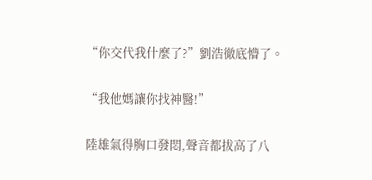“你交代我什麼了?”劉浩徹底懵了。

“我他媽讓你找神醫!”

陸雄氣得胸口發悶,聲音都拔高了八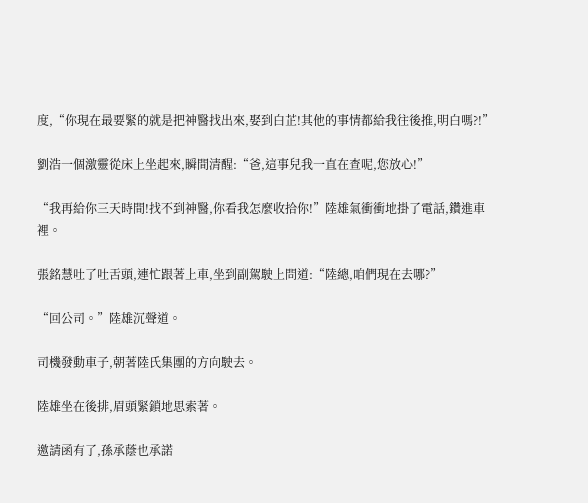度,“你現在最要緊的就是把神醫找出來,娶到白芷!其他的事情都給我往後推,明白嗎?!”

劉浩一個激靈從床上坐起來,瞬間清醒:“爸,這事兒我一直在查呢,您放心!”

“我再給你三天時間!找不到神醫,你看我怎麼收拾你!”陸雄氣衝衝地掛了電話,鑽進車裡。

張銘慧吐了吐舌頭,連忙跟著上車,坐到副駕駛上問道:“陸總,咱們現在去哪?”

“回公司。”陸雄沉聲道。

司機發動車子,朝著陸氏集團的方向駛去。

陸雄坐在後排,眉頭緊鎖地思索著。

邀請函有了,孫承蔭也承諾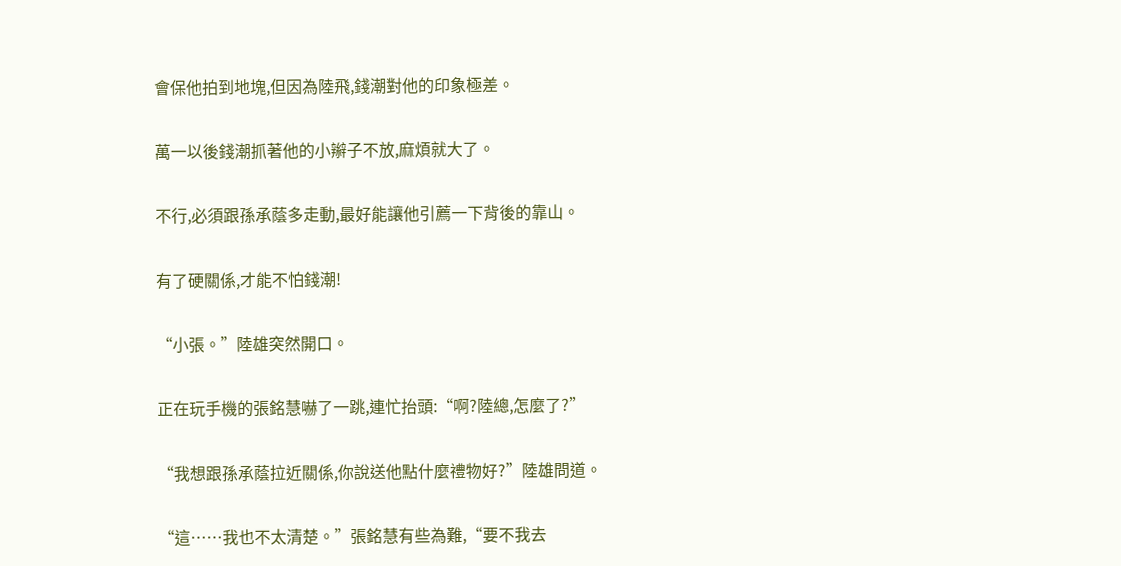會保他拍到地塊,但因為陸飛,錢潮對他的印象極差。

萬一以後錢潮抓著他的小辮子不放,麻煩就大了。

不行,必須跟孫承蔭多走動,最好能讓他引薦一下背後的靠山。

有了硬關係,才能不怕錢潮!

“小張。”陸雄突然開口。

正在玩手機的張銘慧嚇了一跳,連忙抬頭:“啊?陸總,怎麼了?”

“我想跟孫承蔭拉近關係,你說送他點什麼禮物好?”陸雄問道。

“這……我也不太清楚。”張銘慧有些為難,“要不我去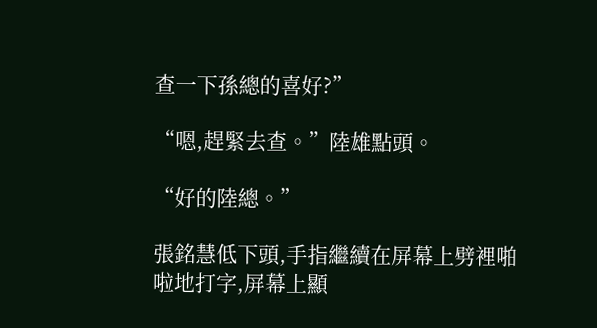查一下孫總的喜好?”

“嗯,趕緊去查。”陸雄點頭。

“好的陸總。”

張銘慧低下頭,手指繼續在屏幕上劈裡啪啦地打字,屏幕上顯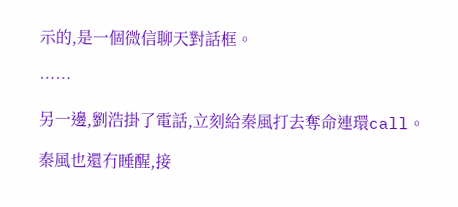示的,是一個微信聊天對話框。

……

另一邊,劉浩掛了電話,立刻給秦風打去奪命連環call。

秦風也還冇睡醒,接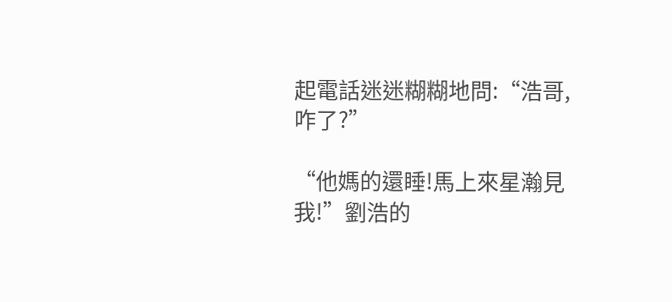起電話迷迷糊糊地問:“浩哥,咋了?”

“他媽的還睡!馬上來星瀚見我!”劉浩的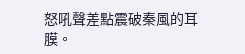怒吼聲差點震破秦風的耳膜。